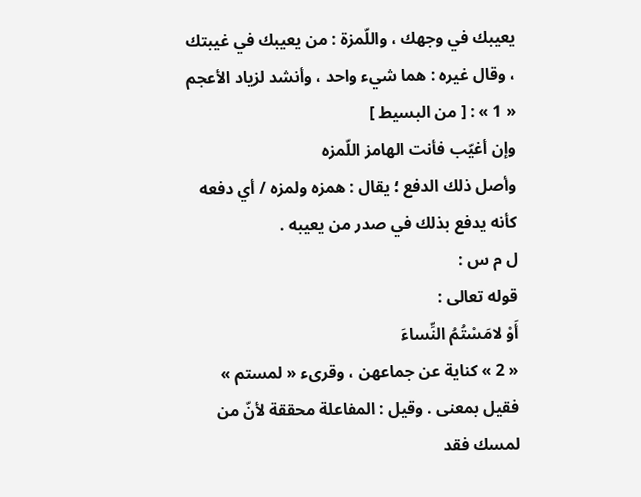يعيبك في وجهك ، واللّمزة : من يعيبك في غيبتك ، وقال غيره : هما شيء واحد ، وأنشد لزياد الأعجم « 1 » : [ من البسيط ]
وإن أغيّب فأنت الهامز اللّمزه
وأصل ذلك الدفع ؛ يقال : همزه ولمزه / أي دفعه كأنه يدفع بذلك في صدر من يعيبه .
ل م س :
قوله تعالى :
أَوْ لامَسْتُمُ النِّساءَ
« 2 » كناية عن جماعهن ، وقرىء « لمستم » فقيل بمعنى . وقيل : المفاعلة محققة لأنّ من لمسك فقد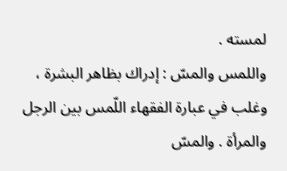لمسته .
واللمس والمسّ : إدراك بظاهر البشرة ، وغلب في عبارة الفقهاء اللّمس بين الرجل والمرأة . والمسّ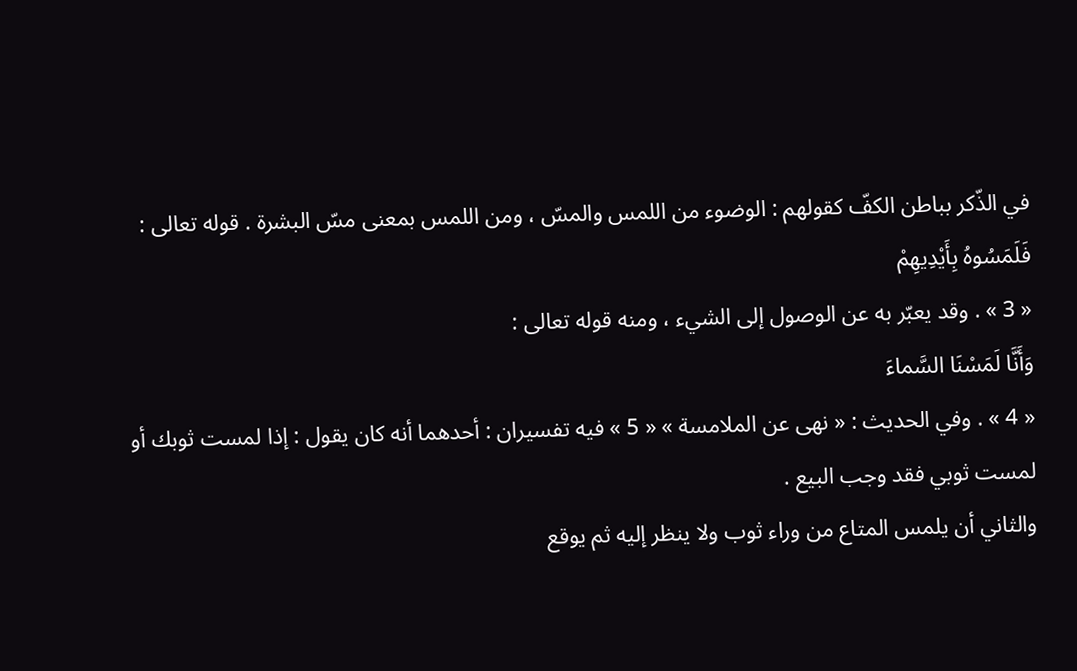في الذّكر بباطن الكفّ كقولهم : الوضوء من اللمس والمسّ ، ومن اللمس بمعنى مسّ البشرة . قوله تعالى :
فَلَمَسُوهُ بِأَيْدِيهِمْ
« 3 » . وقد يعبّر به عن الوصول إلى الشيء ، ومنه قوله تعالى :
وَأَنَّا لَمَسْنَا السَّماءَ
« 4 » . وفي الحديث : « نهى عن الملامسة » « 5 » فيه تفسيران : أحدهما أنه كان يقول : إذا لمست ثوبك أو لمست ثوبي فقد وجب البيع .
والثاني أن يلمس المتاع من وراء ثوب ولا ينظر إليه ثم يوقع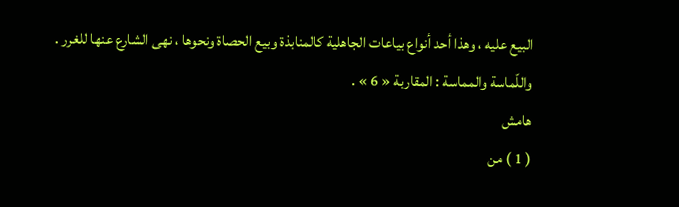البيع عليه ، وهذا أحد أنواع بياعات الجاهلية كالمنابذة وبيع الحصاة ونحوها ، نهى الشارع عنها للغرر .
واللّماسة والمماسة : المقاربة « 6 » .
هامش
( 1 ) من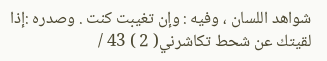شواهد اللسان ، وفيه : وإن تغيبت كنت . وصدره :إذا لقيتك عن شحط تكاشرني( 2 ) 43 /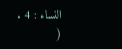النساء : 4 .
(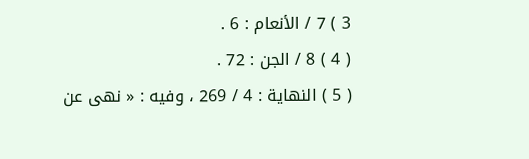3 ) 7 / الأنعام : 6 .
( 4 ) 8 / الجن : 72 .
( 5 ) النهاية : 4 / 269 ، وفيه : « نهى عن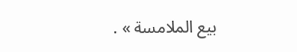بيع الملامسة » .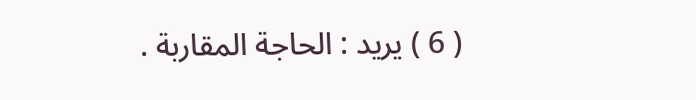( 6 ) يريد : الحاجة المقاربة .